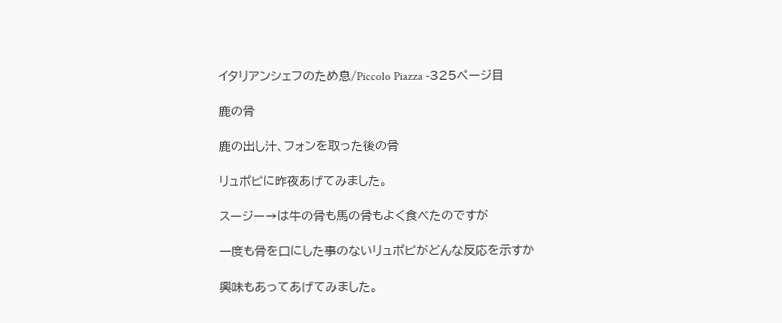イタリアンシェフのため息/Piccolo Piazza -325ページ目

鹿の骨

鹿の出し汁、フォンを取った後の骨

リュポピに昨夜あげてみました。

スージー→は牛の骨も馬の骨もよく食べたのですが

一度も骨を口にした事のないリュポピがどんな反応を示すか

興味もあってあげてみました。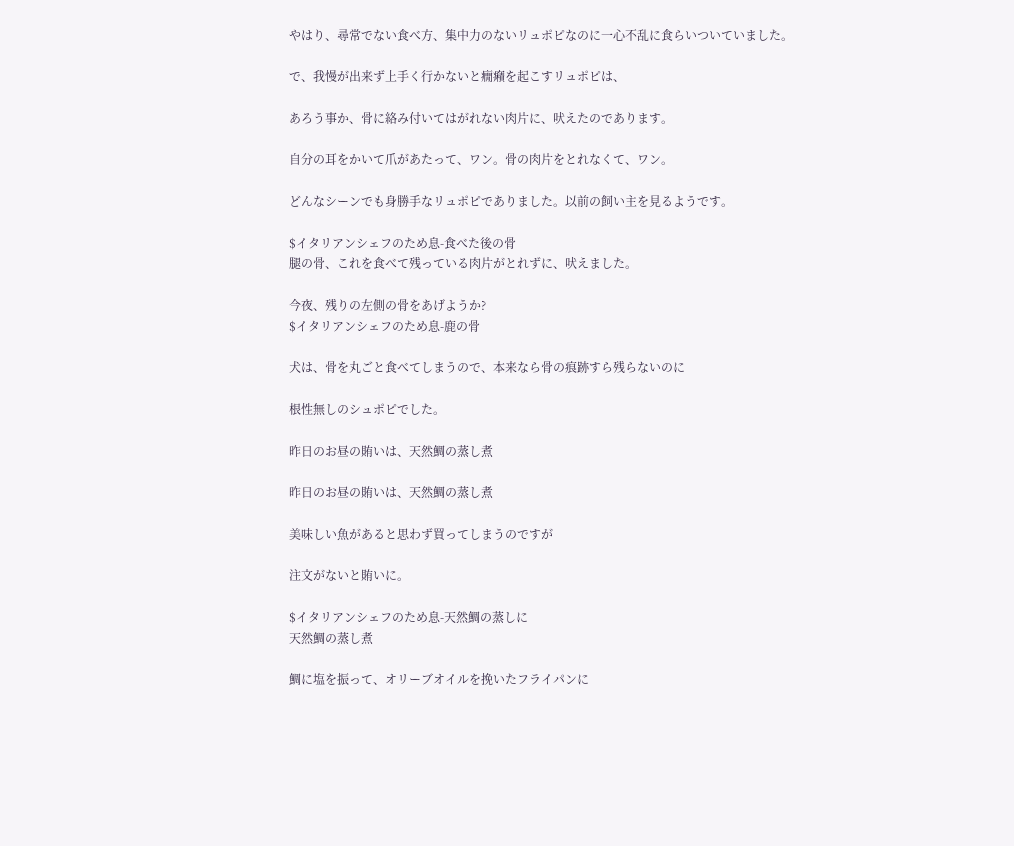やはり、尋常でない食べ方、集中力のないリュポピなのに一心不乱に食らいついていました。

で、我慢が出来ず上手く行かないと癇癪を起こすリュポピは、

あろう事か、骨に絡み付いてはがれない肉片に、吠えたのであります。

自分の耳をかいて爪があたって、ワン。骨の肉片をとれなくて、ワン。

どんなシーンでも身勝手なリュポピでありました。以前の飼い主を見るようです。

$イタリアンシェフのため息-食べた後の骨
腿の骨、これを食べて残っている肉片がとれずに、吠えました。

今夜、残りの左側の骨をあげようか?
$イタリアンシェフのため息-鹿の骨

犬は、骨を丸ごと食べてしまうので、本来なら骨の痕跡すら残らないのに

根性無しのシュポピでした。

昨日のお昼の賄いは、天然鯛の蒸し煮

昨日のお昼の賄いは、天然鯛の蒸し煮

美味しい魚があると思わず買ってしまうのですが

注文がないと賄いに。

$イタリアンシェフのため息-天然鯛の蒸しに
天然鯛の蒸し煮

鯛に塩を振って、オリーブオイルを挽いたフライパンに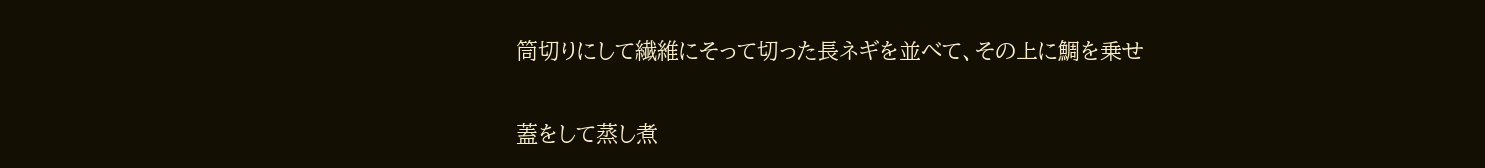筒切りにして繊維にそって切った長ネギを並べて、その上に鯛を乗せ

蓋をして蒸し煮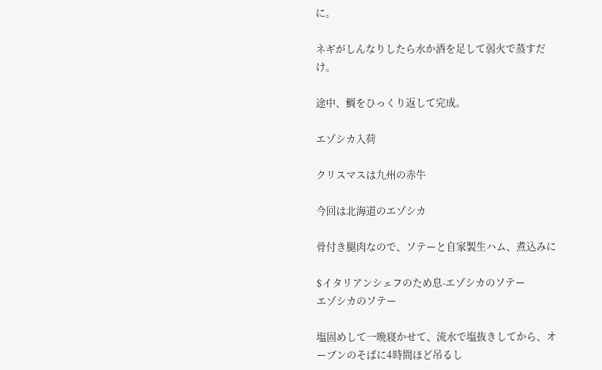に。

ネギがしんなりしたら水か酒を足して弱火で蒸すだけ。

途中、鯛をひっくり返して完成。

エゾシカ入荷

クリスマスは九州の赤牛

今回は北海道のエゾシカ

骨付き腿肉なので、ソテーと自家製生ハム、煮込みに

$イタリアンシェフのため息-エゾシカのソテー
エゾシカのソテー

塩固めして一晩寝かせて、流水で塩抜きしてから、オーブンのそばに4時間ほど吊るし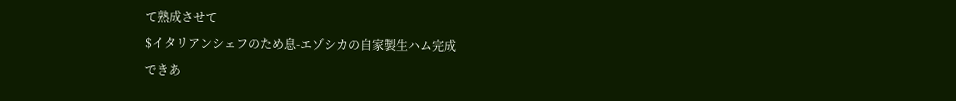て熟成させて
$イタリアンシェフのため息-エゾシカの自家製生ハム完成
できあ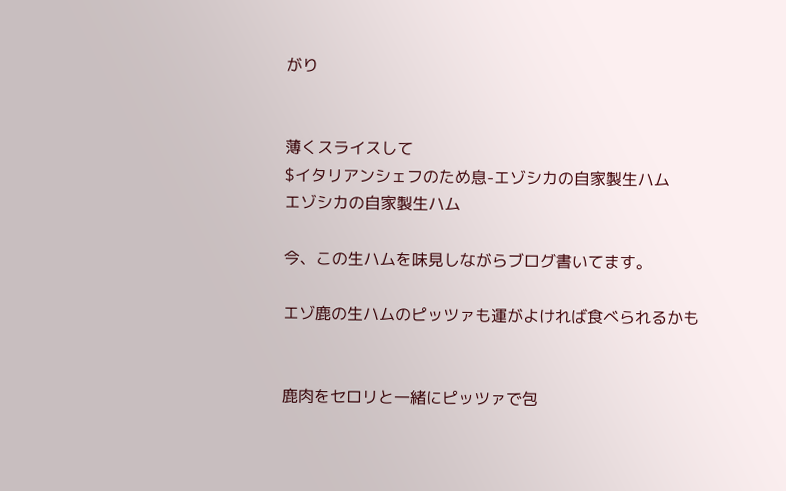がり


薄くスライスして
$イタリアンシェフのため息-エゾシカの自家製生ハム
エゾシカの自家製生ハム

今、この生ハムを味見しながらブログ書いてます。

エゾ鹿の生ハムのピッツァも運がよければ食べられるかも


鹿肉をセロリと一緒にピッツァで包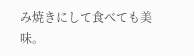み焼きにして食べても美味。